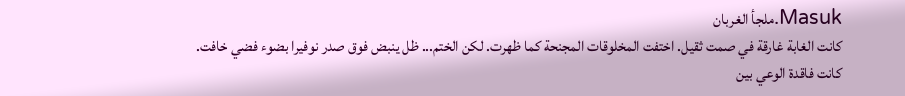Masuk.ملجأ الغربان
كانت الغابة غارقة في صمت ثقيل. اختفت المخلوقات المجنحة كما ظهرت. لكن الختم... ظل ينبض فوق صدر نوفيرا بضوء فضي خافت. كانت فاقدة الوعي بين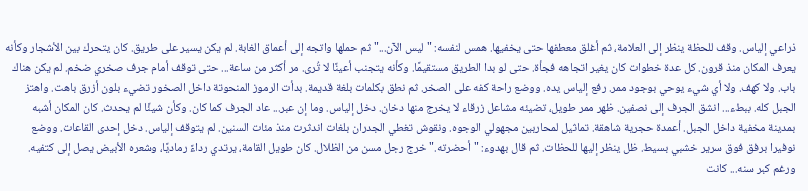ذراعي إلياس. وقف للحظة ينظر إلى العلامة، ثم أغلق معطفها حتى يخفيها. همس لنفسه: "ليس الآن..." ثم حملها واتجه إلى أعماق الغابة. لم يكن يسير على طريق. كان يتحرك بين الأشجار وكأنه يعرف المكان منذ قرون. كل عدة خطوات كان يغير اتجاهه فجأة. حتى لو بدا الطريق مستقيمًا. وكأنه يتجنب أعينًا لا تُرى. مر أكثر من ساعة... حتى توقف أمام جرف صخري ضخم. لم يكن هناك باب. ولا كهف. ولا أي شيء يوحي بوجود ممر. رفع إلياس يده. ووضع راحة كفه على الصخر. ثم نطق بكلمات بلغة قديمة. بدأت الرموز المنحوتة داخل الصخور تضيء بلون أزرق باهت. واهتز الجبل كله. ببطء... انشق الجرف إلى نصفين. ظهر ممر طويل، تضيئه مشاعل زرقاء لا يخرج منها دخان. دخل إلياس. وما إن عبر... عاد الجرف كما كان. وكأن شيئًا لم يحدث. كان المكان أشبه بمدينة مخفية داخل الجبل. أعمدة حجرية شاهقة. تماثيل لمحاربين مجهولي الوجوه. ونقوش تغطي الجدران بلغات اندثرت منذ مئات السنين. لم يتوقف إلياس. دخل إحدى القاعات. ووضع نوفيرا برفق فوق سرير خشبي بسيط. ظل ينظر إليها للحظات. ثم قال بهدوء: "أحضرته." خرج رجل مسن من الظلال. كان طويل القامة، يرتدي رداءً رماديًا، وشعره الأبيض يصل إلى كتفيه. ورغم كبر سنه... كانت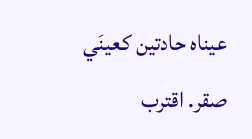عيناه حادتين كعينَي صقر. اقترب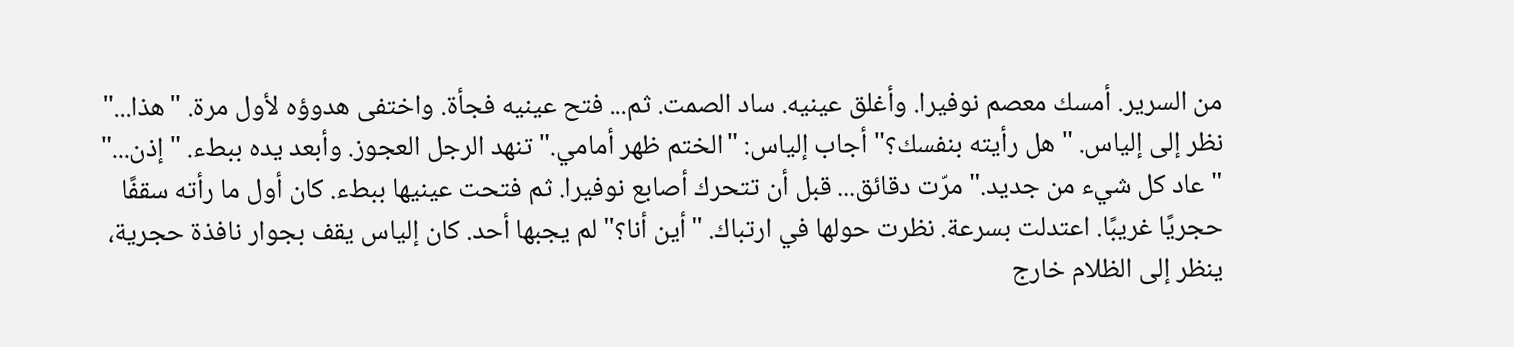من السرير. أمسك معصم نوفيرا. وأغلق عينيه. ساد الصمت. ثم... فتح عينيه فجأة. واختفى هدوؤه لأول مرة. "هذا..." نظر إلى إلياس. "هل رأيته بنفسك؟" أجاب إلياس: "الختم ظهر أمامي." تنهد الرجل العجوز. وأبعد يده ببطء. "إذن..." "عاد كل شيء من جديد." مرّت دقائق... قبل أن تتحرك أصابع نوفيرا. ثم فتحت عينيها ببطء. كان أول ما رأته سقفًا حجريًا غريبًا. اعتدلت بسرعة. نظرت حولها في ارتباك. "أين أنا؟" لم يجبها أحد. كان إلياس يقف بجوار نافذة حجرية، ينظر إلى الظلام خارج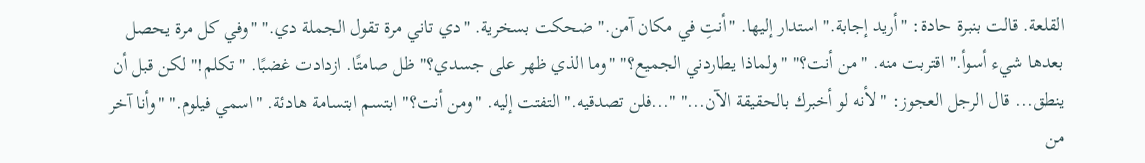القلعة. قالت بنبرة حادة: "أريد إجابة." استدار إليها. "أنتِ في مكان آمن." ضحكت بسخرية. "دي تاني مرة تقول الجملة دي." "وفي كل مرة يحصل بعدها شيء أسوأ." اقتربت منه. "من أنت؟" "ولماذا يطاردني الجميع؟" "وما الذي ظهر على جسدي؟" ظل صامتًا. ازدادت غضبًا. "تكلم!" لكن قبل أن ينطق... قال الرجل العجوز: "لأنه لو أخبرك بالحقيقة الآن..." "...فلن تصدقيه." التفتت إليه. "ومن أنت؟" ابتسم ابتسامة هادئة. "اسمي فيلوم." "وأنا آخر من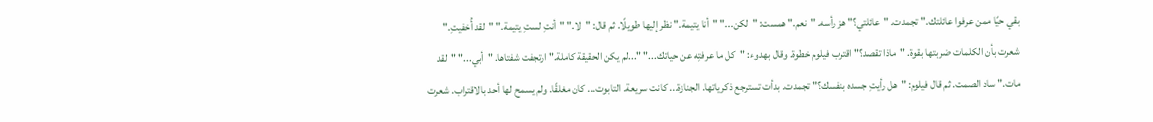بقي حيًا ممن عرفوا عائلتك." تجمدت. "عائلتي؟" هز رأسه. "نعم." همست: "لكن..." "أنا يتيمة." نظر إليها طويلًا. ثم قال: "لا." "أنتِ لستِ يتيمة." "لقد أُخفيتِ." شعرت بأن الكلمات ضربتها بقوة. "ماذا تقصد؟" اقترب فيلوم خطوة. وقال بهدوء: "كل ما عرفتِه عن حياتك..." "...لم يكن الحقيقة كاملة." ارتجفت شفتاها. "أبي..." "لقد مات." ساد الصمت. ثم قال فيلوم: "هل رأيتِ جسده بنفسك؟" تجمدت. بدأت تسترجع ذكرياتها. الجنازة... كانت سريعة. التابوت... كان مغلقًا. ولم يسمح لها أحد بالاقتراب. شعرت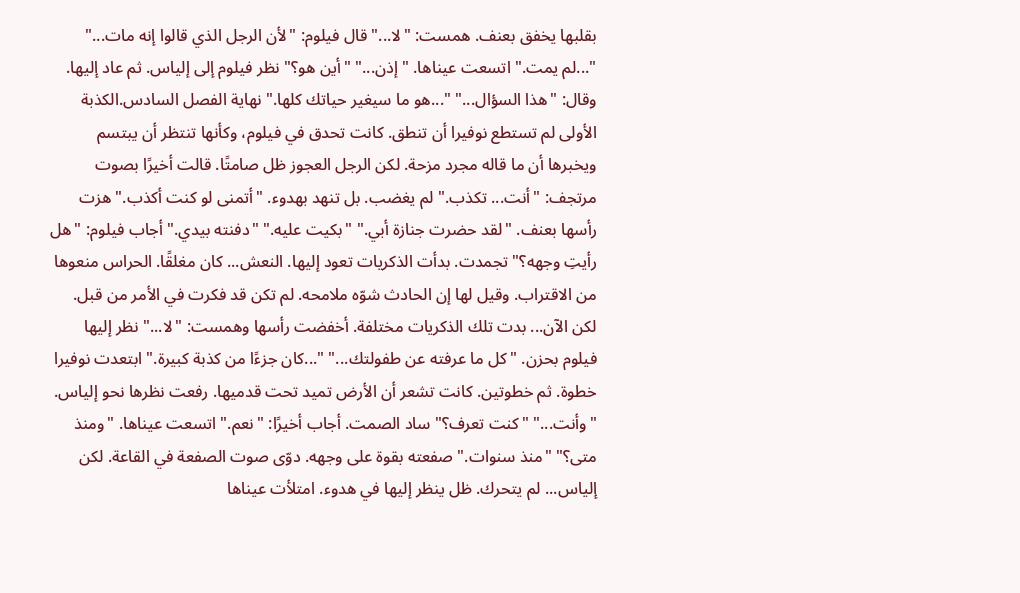بقلبها يخفق بعنف. همست: "لا..." قال فيلوم: "لأن الرجل الذي قالوا إنه مات..." "...لم يمت." اتسعت عيناها. "إذن..." "أين هو؟" نظر فيلوم إلى إلياس. ثم عاد إليها. وقال: "هذا السؤال..." "...هو ما سيغير حياتك كلها." نهاية الفصل السادس.الكذبة الأولى لم تستطع نوفيرا أن تنطق. كانت تحدق في فيلوم، وكأنها تنتظر أن يبتسم ويخبرها أن ما قاله مجرد مزحة. لكن الرجل العجوز ظل صامتًا. قالت أخيرًا بصوت مرتجف: "أنت... تكذب." لم يغضب. بل تنهد بهدوء. "أتمنى لو كنت أكذب." هزت رأسها بعنف. "لقد حضرت جنازة أبي." "بكيت عليه." "دفنته بيدي." أجاب فيلوم: "هل رأيتِ وجهه؟" تجمدت. بدأت الذكريات تعود إليها. النعش... كان مغلقًا. الحراس منعوها من الاقتراب. وقيل لها إن الحادث شوّه ملامحه. لم تكن قد فكرت في الأمر من قبل. لكن الآن... بدت تلك الذكريات مختلفة. أخفضت رأسها وهمست: "لا..." نظر إليها فيلوم بحزن. "كل ما عرفته عن طفولتك..." "...كان جزءًا من كذبة كبيرة." ابتعدت نوفيرا خطوة. ثم خطوتين. كانت تشعر أن الأرض تميد تحت قدميها. رفعت نظرها نحو إلياس. "وأنت..." "كنت تعرف؟" ساد الصمت. أجاب أخيرًا: "نعم." اتسعت عيناها. "ومنذ متى؟" "منذ سنوات." صفعته بقوة على وجهه. دوّى صوت الصفعة في القاعة. لكن إلياس... لم يتحرك. ظل ينظر إليها في هدوء. امتلأت عيناها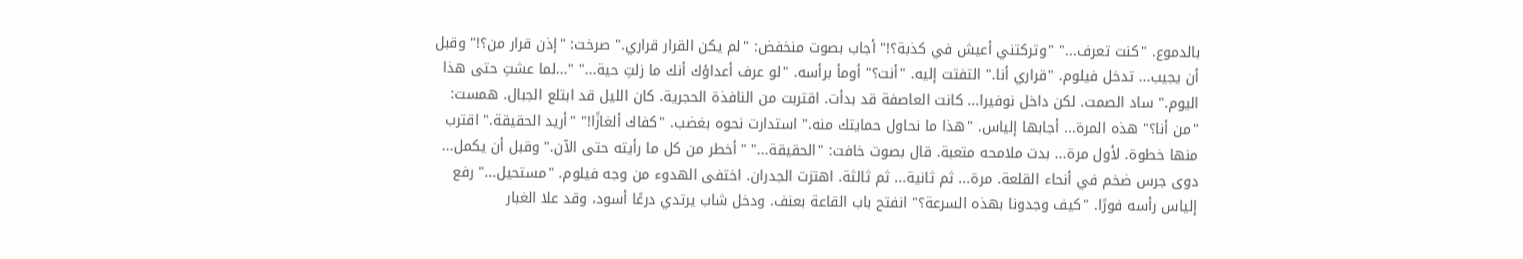بالدموع. "كنت تعرف..." "وتركتني أعيش في كذبة؟!" أجاب بصوت منخفض: "لم يكن القرار قراري." صرخت: "إذن قرار من؟!" وقبل أن يجيب... تدخل فيلوم. "قراري أنا." التفتت إليه. "أنت؟" أومأ برأسه. "لو عرف أعداؤك أنك ما زلتِ حية..." "...لما عشتِ حتى هذا اليوم." ساد الصمت. لكن داخل نوفيرا... كانت العاصفة قد بدأت. اقتربت من النافذة الحجرية. كان الليل قد ابتلع الجبال. همست: "من أنا؟" هذه المرة... أجابها إلياس. "هذا ما نحاول حمايتك منه." استدارت نحوه بغضب. "كفاك ألغازًا!" "أريد الحقيقة." اقترب منها خطوة. لأول مرة... بدت ملامحه متعبة. قال بصوت خافت: "الحقيقة..." "أخطر من كل ما رأيته حتى الآن." وقبل أن يكمل... دوى جرس ضخم في أنحاء القلعة. مرة... ثم ثانية... ثم ثالثة. اهتزت الجدران. اختفى الهدوء من وجه فيلوم. "مستحيل..." رفع إلياس رأسه فورًا. "كيف وجدونا بهذه السرعة؟" انفتح باب القاعة بعنف. ودخل شاب يرتدي درعًا أسود، وقد علا الغبار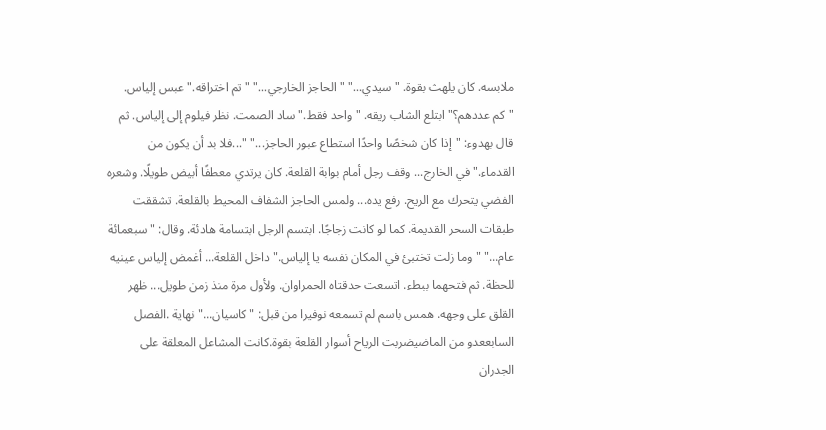ملابسه. كان يلهث بقوة. "سيدي..." "الحاجز الخارجي..." "تم اختراقه." عبس إلياس. "كم عددهم؟" ابتلع الشاب ريقه. "واحد فقط." ساد الصمت. نظر فيلوم إلى إلياس. ثم قال بهدوء: "إذا كان شخصًا واحدًا استطاع عبور الحاجز..." "...فلا بد أن يكون من القدماء." في الخارج... وقف رجل أمام بوابة القلعة. كان يرتدي معطفًا أبيض طويلًا. وشعره الفضي يتحرك مع الريح. رفع يده... ولمس الحاجز الشفاف المحيط بالقلعة. تشققت طبقات السحر القديمة. كما لو كانت زجاجًا. ابتسم الرجل ابتسامة هادئة. وقال: "سبعمائة عام..." "وما زلت تختبئ في المكان نفسه يا إلياس." داخل القلعة... أغمض إلياس عينيه للحظة. ثم فتحهما ببطء. اتسعت حدقتاه الحمراوان. ولأول مرة منذ زمن طويل... ظهر القلق على وجهه. همس باسم لم تسمعه نوفيرا من قبل: "كاسيان..." نهاية .الفصل السابععدو من الماضيضربت الرياح أسوار القلعة بقوة.كانت المشاعل المعلقة على الجدران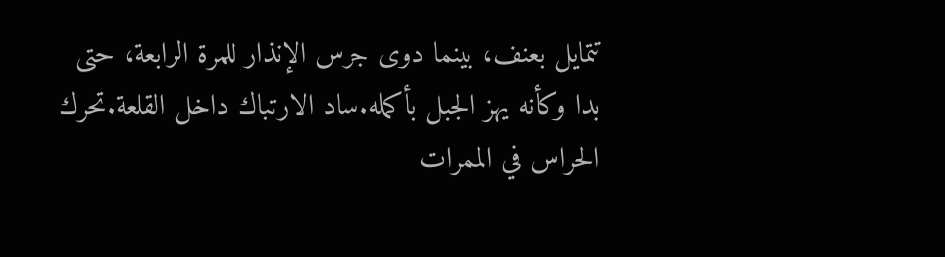تتمايل بعنف، بينما دوى جرس الإنذار للمرة الرابعة، حتى بدا وكأنه يهز الجبل بأكمله.ساد الارتباك داخل القلعة.تحرك الحراس في الممرات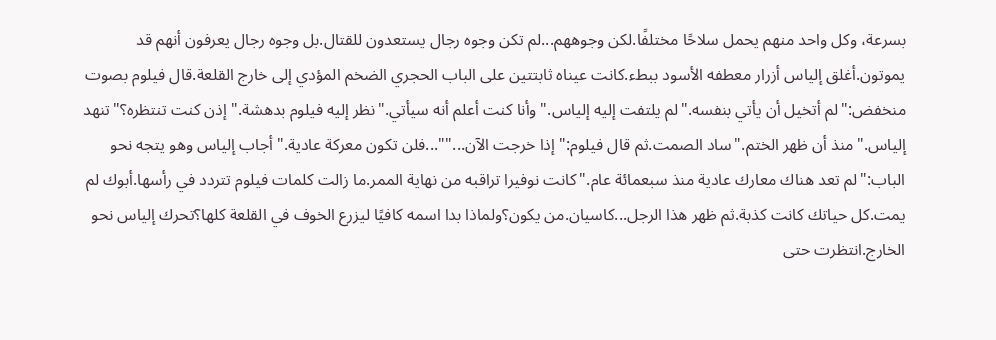بسرعة، وكل واحد منهم يحمل سلاحًا مختلفًا.لكن وجوههم...لم تكن وجوه رجال يستعدون للقتال.بل وجوه رجال يعرفون أنهم قد يموتون.أغلق إلياس أزرار معطفه الأسود ببطء.كانت عيناه ثابتتين على الباب الحجري الضخم المؤدي إلى خارج القلعة.قال فيلوم بصوت منخفض:"لم أتخيل أن يأتي بنفسه."لم يلتفت إليه إلياس."وأنا كنت أعلم أنه سيأتي."نظر إليه فيلوم بدهشة."إذن كنت تنتظره؟"تنهد إلياس."منذ أن ظهر الختم."ساد الصمت.ثم قال فيلوم:"إذا خرجت الآن...""...فلن تكون معركة عادية."أجاب إلياس وهو يتجه نحو الباب:"لم تعد هناك معارك عادية منذ سبعمائة عام."كانت نوفيرا تراقبه من نهاية الممر.ما زالت كلمات فيلوم تتردد في رأسها.أبوك لم يمت.كل حياتك كانت كذبة.ثم ظهر هذا الرجل...كاسيان.من يكون؟ولماذا بدا اسمه كافيًا ليزرع الخوف في القلعة كلها؟تحرك إلياس نحو الخارج.انتظرت حتى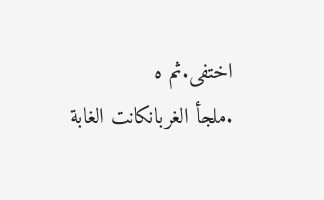اختفى.ثم ه
.ملجأ الغربانكانت الغابة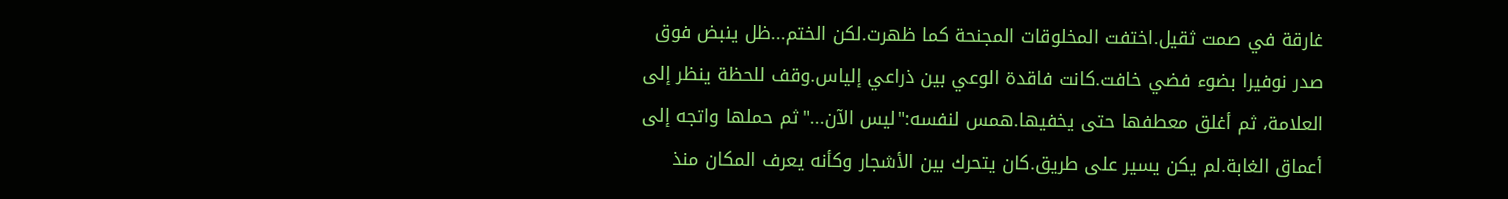غارقة في صمت ثقيل.اختفت المخلوقات المجنحة كما ظهرت.لكن الختم...ظل ينبض فوق صدر نوفيرا بضوء فضي خافت.كانت فاقدة الوعي بين ذراعي إلياس.وقف للحظة ينظر إلى العلامة، ثم أغلق معطفها حتى يخفيها.همس لنفسه:"ليس الآن..."ثم حملها واتجه إلى أعماق الغابة.لم يكن يسير على طريق.كان يتحرك بين الأشجار وكأنه يعرف المكان منذ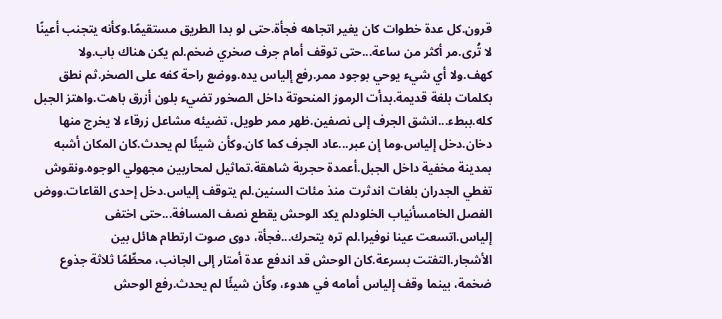قرون.كل عدة خطوات كان يغير اتجاهه فجأة.حتى لو بدا الطريق مستقيمًا.وكأنه يتجنب أعينًا لا تُرى.مر أكثر من ساعة...حتى توقف أمام جرف صخري ضخم.لم يكن هناك باب.ولا كهف.ولا أي شيء يوحي بوجود ممر.رفع إلياس يده.ووضع راحة كفه على الصخر.ثم نطق بكلمات بلغة قديمة.بدأت الرموز المنحوتة داخل الصخور تضيء بلون أزرق باهت.واهتز الجبل كله.ببطء...انشق الجرف إلى نصفين.ظهر ممر طويل، تضيئه مشاعل زرقاء لا يخرج منها دخان.دخل إلياس.وما إن عبر...عاد الجرف كما كان.وكأن شيئًا لم يحدث.كان المكان أشبه بمدينة مخفية داخل الجبل.أعمدة حجرية شاهقة.تماثيل لمحاربين مجهولي الوجوه.ونقوش تغطي الجدران بلغات اندثرت منذ مئات السنين.لم يتوقف إلياس.دخل إحدى القاعات.ووض
الفصل الخامسأنياب الخلودلم يكد الوحش يقطع نصف المسافة...حتى اختفى إلياس.اتسعت عينا نوفيرا.لم تره يتحرك...فجأة، دوى صوت ارتطام هائل بين الأشجار.التفتت بسرعة.كان الوحش قد اندفع عدة أمتار إلى الجانب، محطِّمًا ثلاثة جذوع ضخمة، بينما وقف إلياس أمامه في هدوء، وكأن شيئًا لم يحدث.رفع الوحش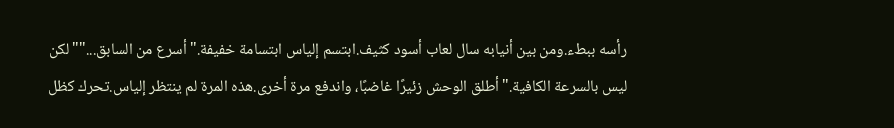رأسه ببطء.ومن بين أنيابه سال لعاب أسود كثيف.ابتسم إلياس ابتسامة خفيفة."أسرع من السابق...""لكن ليس بالسرعة الكافية."أطلق الوحش زئيرًا غاضبًا، واندفع مرة أخرى.هذه المرة لم ينتظر إلياس.تحرك كظل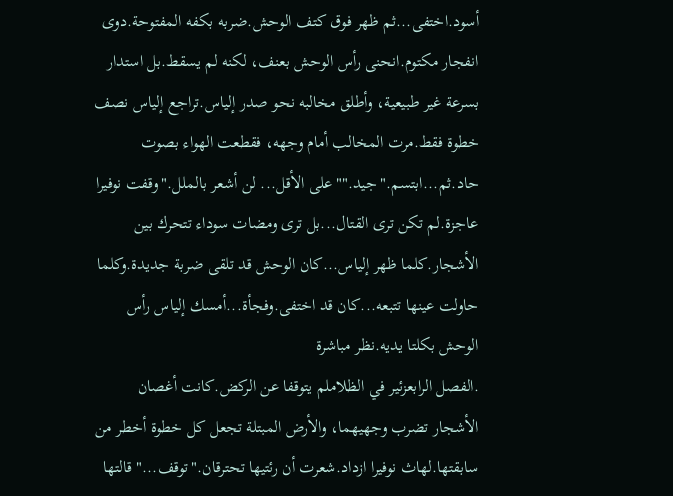أسود.اختفى...ثم ظهر فوق كتف الوحش.ضربه بكفه المفتوحة.دوى انفجار مكتوم.انحنى رأس الوحش بعنف، لكنه لم يسقط.بل استدار بسرعة غير طبيعية، وأطلق مخالبه نحو صدر إلياس.تراجع إلياس نصف خطوة فقط.مرت المخالب أمام وجهه، فقطعت الهواء بصوت حاد.ثم...ابتسم."جيد.""على الأقل... لن أشعر بالملل."وقفت نوفيرا عاجزة.لم تكن ترى القتال...بل ترى ومضات سوداء تتحرك بين الأشجار.كلما ظهر إلياس...كان الوحش قد تلقى ضربة جديدة.وكلما حاولت عينها تتبعه...كان قد اختفى.وفجأة...أمسك إلياس رأس الوحش بكلتا يديه.نظر مباشرة
.الفصل الرابعزئير في الظلاملم يتوقفا عن الركض.كانت أغصان الأشجار تضرب وجهيهما، والأرض المبتلة تجعل كل خطوة أخطر من سابقتها.لهاث نوفيرا ازداد.شعرت أن رئتيها تحترقان."توقف..."قالتها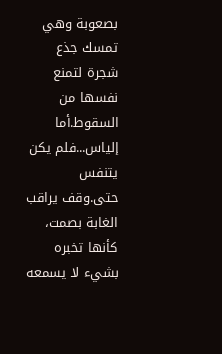بصعوبة وهي تمسك جذع شجرة لتمنع نفسها من السقوط.أما إلياس...فلم يكن يتنفس حتى.وقف يراقب الغابة بصمت، كأنها تخبره بشيء لا يسمعه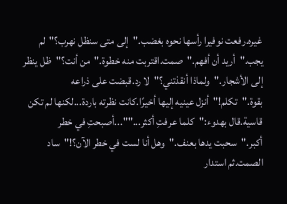غيره.رفعت نوفيرا رأسها نحوه بغضب."إلى متى سنظل نهرب؟"لم يجب."أريد أن أفهم."صمت.اقتربت منه خطوة."من أنت؟"ظل ينظر إلى الأشجار."ولماذا أنقذتني؟"لا رد.قبضت على ذراعه بقوة."تكلم!"أنزل عينيه إليها أخيرًا.كانت نظرته باردة...لكنها لم تكن قاسية.قال بهدوء:"كلما عرفتِ أكثر...""...أصبحتِ في خطر أكبر."سحبت يدها بعنف."وهل أنا لست في خطر الآن؟!"ساد الصمت.ثم استدار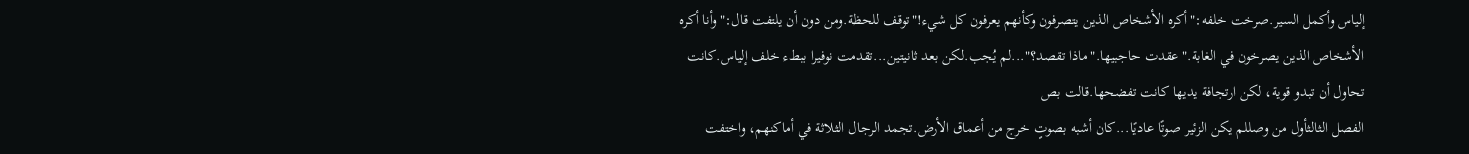إلياس وأكمل السير.صرخت خلفه:"أكره الأشخاص الذين يتصرفون وكأنهم يعرفون كل شيء!"توقف للحظة.ومن دون أن يلتفت قال:"وأنا أكره الأشخاص الذين يصرخون في الغابة."عقدت حاجبيها."ماذا تقصد؟"...لم يُجب.لكن بعد ثانيتين...تقدمت نوفيرا ببطء خلف إلياس.كانت تحاول أن تبدو قوية، لكن ارتجافة يديها كانت تفضحها.قالت بص
الفصل الثالثأول من وصللم يكن الزئير صوتًا عاديًا...كان أشبه بصوتٍ خرج من أعماق الأرض.تجمد الرجال الثلاثة في أماكنهم، واختفت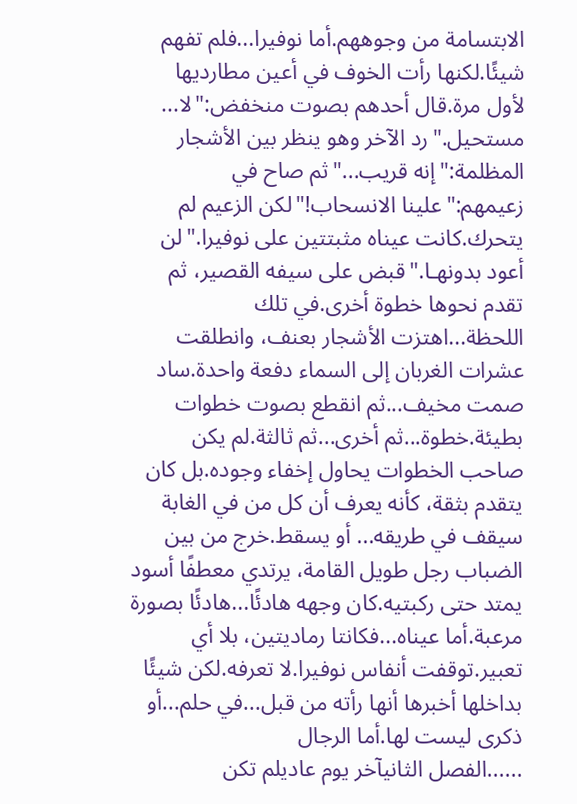الابتسامة من وجوههم.أما نوفيرا...فلم تفهم شيئًا.لكنها رأت الخوف في أعين مطارديها لأول مرة.قال أحدهم بصوت منخفض:"لا... مستحيل."رد الآخر وهو ينظر بين الأشجار المظلمة:"إنه قريب..."ثم صاح في زعيمهم:"علينا الانسحاب!"لكن الزعيم لم يتحرك.كانت عيناه مثبتتين على نوفيرا."لن أعود بدونهـا."قبض على سيفه القصير، ثم تقدم نحوها خطوة أخرى.في تلك اللحظة...اهتزت الأشجار بعنف، وانطلقت عشرات الغربان إلى السماء دفعة واحدة.ساد صمت مخيف...ثم انقطع بصوت خطوات بطيئة.خطوة...ثم أخرى...ثم ثالثة.لم يكن صاحب الخطوات يحاول إخفاء وجوده.بل كان يتقدم بثقة، كأنه يعرف أن كل من في الغابة سيقف في طريقه... أو يسقط.خرج من بين الضباب رجل طويل القامة، يرتدي معطفًا أسود يمتد حتى ركبتيه.كان وجهه هادئًا...هادئًا بصورة مرعبة.أما عيناه...فكانتا رماديتين، بلا أي تعبير.توقفت أنفاس نوفيرا.لا تعرفه.لكن شيئًا بداخلها أخبرها أنها رأته من قبل...في حلم...أو ذكرى ليست لها.أما الرجال
......الفصل الثانيآخر يوم عاديلم تكن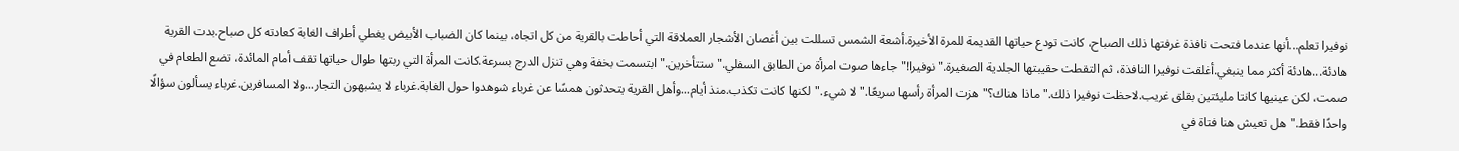نوفيرا تعلم...أنها عندما فتحت نافذة غرفتها ذلك الصباح، كانت تودع حياتها القديمة للمرة الأخيرة.أشعة الشمس تسللت بين أغصان الأشجار العملاقة التي أحاطت بالقرية من كل اتجاه، بينما كان الضباب الأبيض يغطي أطراف الغابة كعادته كل صباح.بدت القرية هادئة...هادئة أكثر مما ينبغي.أغلقت نوفيرا النافذة، ثم التقطت حقيبتها الجلدية الصغيرة."نوفيرا!"جاءها صوت امرأة من الطابق السفلي."ستتأخرين."ابتسمت بخفة وهي تنزل الدرج بسرعة.كانت المرأة التي ربتها طوال حياتها تقف أمام المائدة، تضع الطعام في صمت، لكن عينيها كانتا مليئتين بقلق غريب.لاحظت نوفيرا ذلك."ماذا هناك؟"هزت المرأة رأسها سريعًا."لا شيء."لكنها كانت تكذب.منذ أيام...وأهل القرية يتحدثون همسًا عن غرباء شوهدوا حول الغابة.غرباء لا يشبهون التجار...ولا المسافرين.غرباء يسألون سؤالًا واحدًا فقط."هل تعيش هنا فتاة في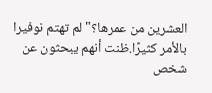العشرين من عمرها؟"لم تهتم نوفيرا بالأمر كثيرًا.ظنت أنهم يبحثون عن شخص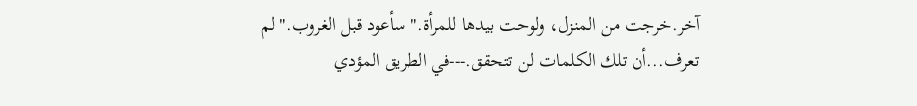آخر.خرجت من المنزل، ولوحت بيدها للمرأة."سأعود قبل الغروب."لم تعرف...أن تلك الكلمات لن تتحقق.---في الطريق المؤدي